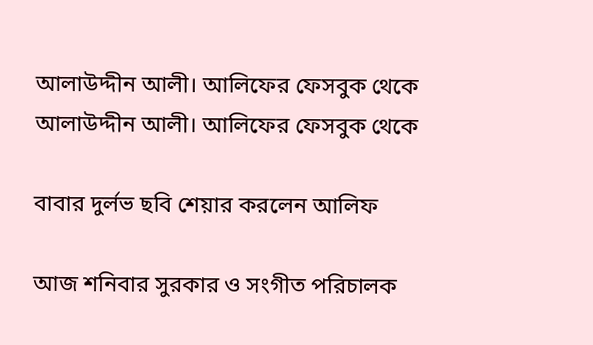আলাউদ্দীন আলী। আলিফের ফেসবুক থেকে
আলাউদ্দীন আলী। আলিফের ফেসবুক থেকে

বাবার দুর্লভ ছবি শেয়ার করলেন আলিফ

আজ শনিবার সুরকার ও সংগীত পরিচালক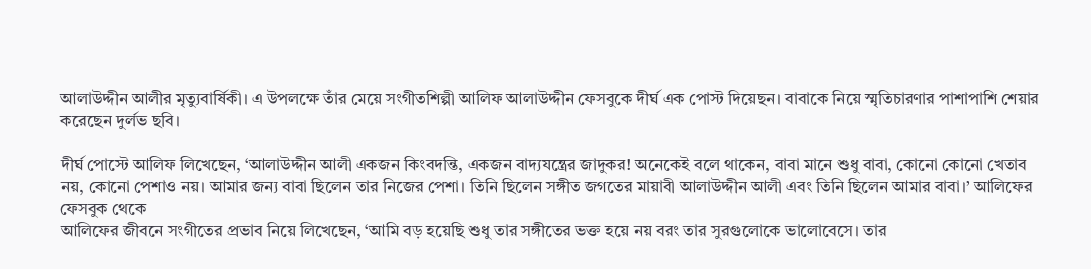আলাউদ্দীন আলীর মৃত্যুবার্ষিকী। এ উপলক্ষে তাঁর মেয়ে সংগীতশিল্পী আলিফ আলাউদ্দীন ফেসবুকে দীর্ঘ এক পোস্ট দিয়েছন। বাবাকে নিয়ে স্মৃতিচারণার পাশাপাশি শেয়ার করেছেন দুর্লভ ছবি।

দীর্ঘ পোস্টে আলিফ লিখেছেন, ‘আলাউদ্দীন আলী একজন কিংবদন্তি, একজন বাদ্যযন্ত্রের জাদুকর! অনেকেই বলে থাকেন, বাবা মানে শুধু বাবা, কোনো কোনো খেতাব নয়, কোনো পেশাও নয়। আমার জন্য বাবা ছিলেন তার নিজের পেশা। তিনি ছিলেন সঙ্গীত জগতের মায়াবী আলাউদ্দীন আলী এবং তিনি ছিলেন আমার বাবা।’ আলিফের ফেসবুক থেকে
আলিফের জীবনে সংগীতের প্রভাব নিয়ে লিখেছেন, ‘আমি বড় হয়েছি শুধু তার সঙ্গীতের ভক্ত হয়ে নয় বরং তার সুরগুলোকে ভালোবেসে। তার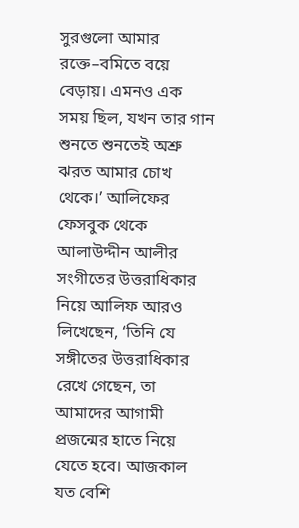সুরগুলো আমার রক্তে–বমিতে বয়ে বেড়ায়। এমনও এক সময় ছিল, যখন তার গান শুনতে শুনতেই অশ্রু ঝরত আমার চোখ থেকে।’ আলিফের ফেসবুক থেকে
আলাউদ্দীন আলীর সংগীতের উত্তরাধিকার নিয়ে আলিফ আরও লিখেছেন, ‘তিনি যে সঙ্গীতের উত্তরাধিকার রেখে গেছেন, তা আমাদের আগামী প্রজন্মের হাতে নিয়ে যেতে হবে। আজকাল যত বেশি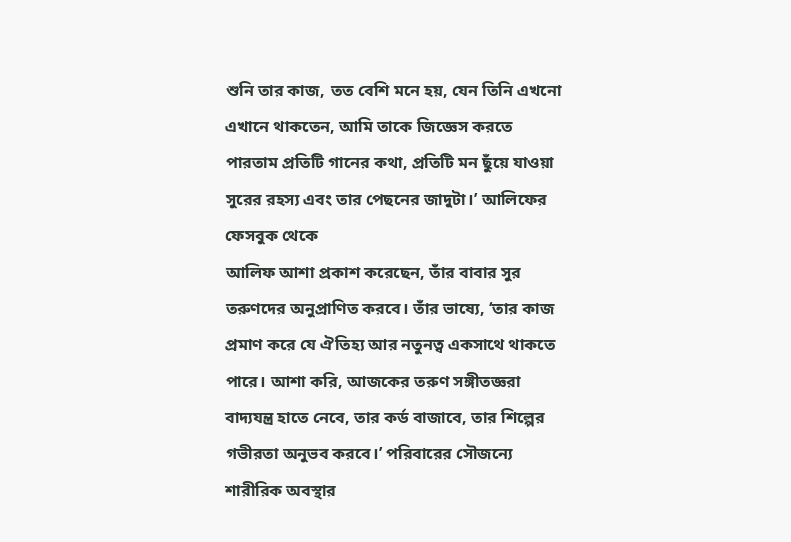শুনি তার কাজ, তত বেশি মনে হয়, যেন তিনি এখনো এখানে থাকতেন, আমি তাকে জিজ্ঞেস করতে পারতাম প্রতিটি গানের কথা, প্রতিটি মন ছুঁয়ে যাওয়া সুরের রহস্য এবং তার পেছনের জাদুটা।’ আলিফের ফেসবুক থেকে
আলিফ আশা প্রকাশ করেছেন, তাঁর বাবার সুর তরুণদের অনুপ্রাণিত করবে। তাঁর ভাষ্যে, ‘তার কাজ প্রমাণ করে যে ঐতিহ্য আর নতুনত্ব একসাথে থাকতে পারে। আশা করি, আজকের তরুণ সঙ্গীতজ্ঞরা বাদ্যযন্ত্র হাতে নেবে, তার কর্ড বাজাবে, তার শিল্পের গভীরতা অনুভব করবে।’ পরিবারের সৌজন্যে
শারীরিক অবস্থার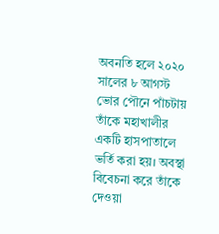অবনতি হলে ২০২০ সালের ৮ আগস্ট ভোর পৌনে পাঁচটায় তাঁকে মহাখালীর একটি হাসপাতালে ভর্তি করা হয়। অবস্থা বিবেচনা করে তাঁকে দেওয়া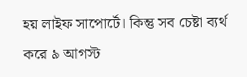হয় লাইফ সাপোর্টে। কিন্তু সব চেষ্টা ব্যর্থ করে ৯ আগস্ট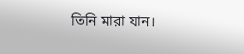তিনি মারা যান।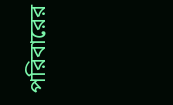পরিবারের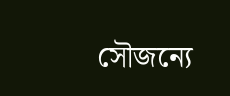সৌজন্যে